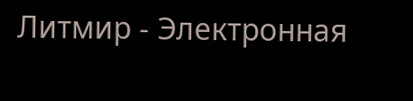Литмир - Электронная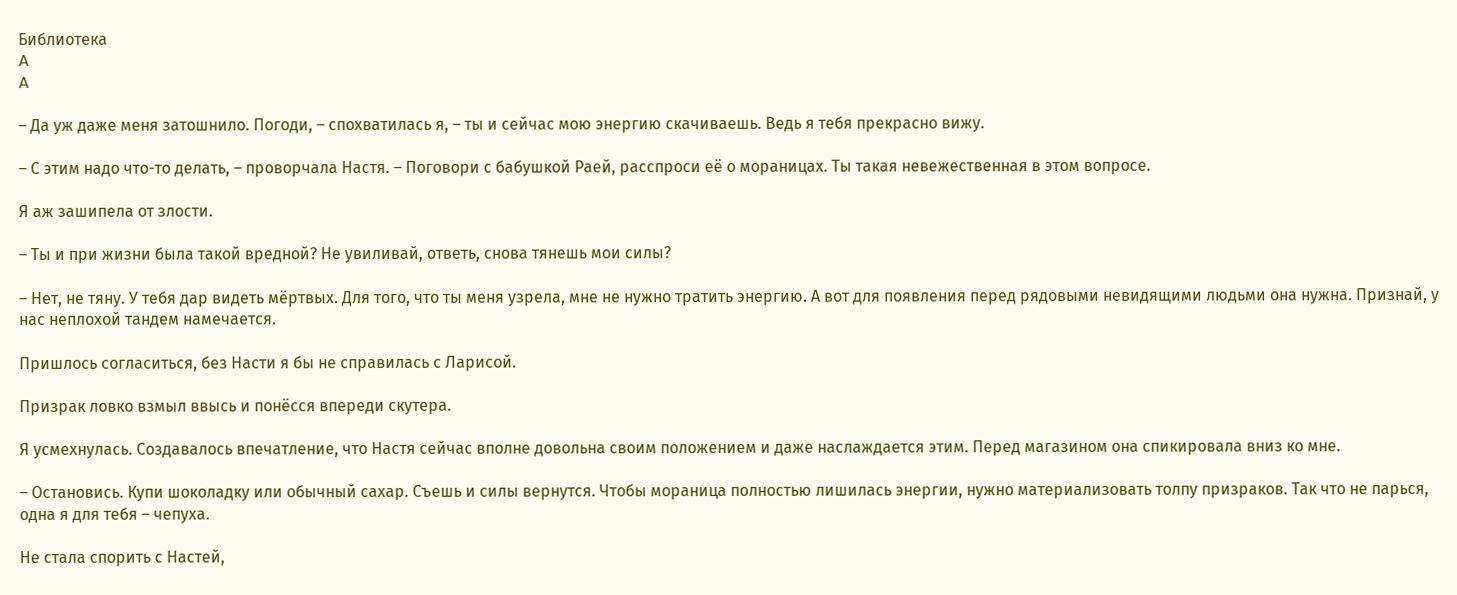Библиотека
A
A

– Да уж даже меня затошнило. Погоди, – спохватилась я, – ты и сейчас мою энергию скачиваешь. Ведь я тебя прекрасно вижу.

– С этим надо что-то делать, – проворчала Настя. – Поговори с бабушкой Раей, расспроси её о мораницах. Ты такая невежественная в этом вопросе.

Я аж зашипела от злости.

– Ты и при жизни была такой вредной? Не увиливай, ответь, снова тянешь мои силы?

– Нет, не тяну. У тебя дар видеть мёртвых. Для того, что ты меня узрела, мне не нужно тратить энергию. А вот для появления перед рядовыми невидящими людьми она нужна. Признай, у нас неплохой тандем намечается.

Пришлось согласиться, без Насти я бы не справилась с Ларисой.

Призрак ловко взмыл ввысь и понёсся впереди скутера.

Я усмехнулась. Создавалось впечатление, что Настя сейчас вполне довольна своим положением и даже наслаждается этим. Перед магазином она спикировала вниз ко мне.

– Остановись. Купи шоколадку или обычный сахар. Съешь и силы вернутся. Чтобы мораница полностью лишилась энергии, нужно материализовать толпу призраков. Так что не парься, одна я для тебя – чепуха.

Не стала спорить с Настей,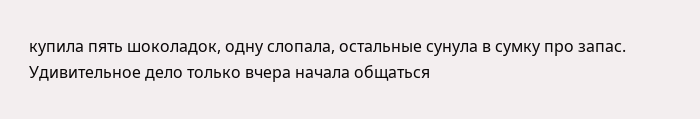купила пять шоколадок, одну слопала, остальные сунула в сумку про запас. Удивительное дело только вчера начала общаться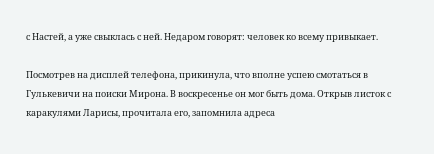с Настей, а уже свыклась с ней. Недаром говорят: человек ко всему привыкает.

Посмотрев на дисплей телефона, прикинула, что вполне успею смотаться в Гулькевичи на поиски Мирона. В воскресенье он мог быть дома. Открыв листок с каракулями Ларисы, прочитала его, запомнила адреса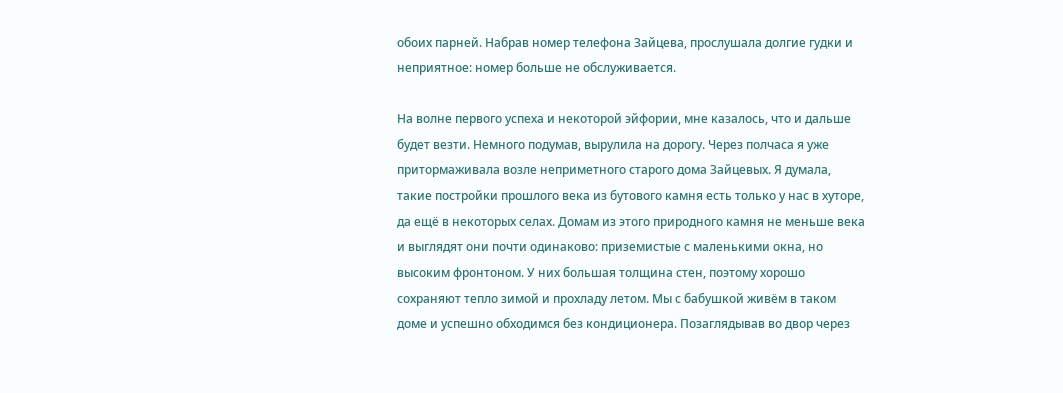обоих парней. Набрав номер телефона Зайцева, прослушала долгие гудки и неприятное: номер больше не обслуживается.

На волне первого успеха и некоторой эйфории, мне казалось, что и дальше будет везти. Немного подумав, вырулила на дорогу. Через полчаса я уже притормаживала возле неприметного старого дома Зайцевых. Я думала, такие постройки прошлого века из бутового камня есть только у нас в хуторе, да ещё в некоторых селах. Домам из этого природного камня не меньше века и выглядят они почти одинаково: приземистые с маленькими окна, но высоким фронтоном. У них большая толщина стен, поэтому хорошо сохраняют тепло зимой и прохладу летом. Мы с бабушкой живём в таком доме и успешно обходимся без кондиционера. Позаглядывав во двор через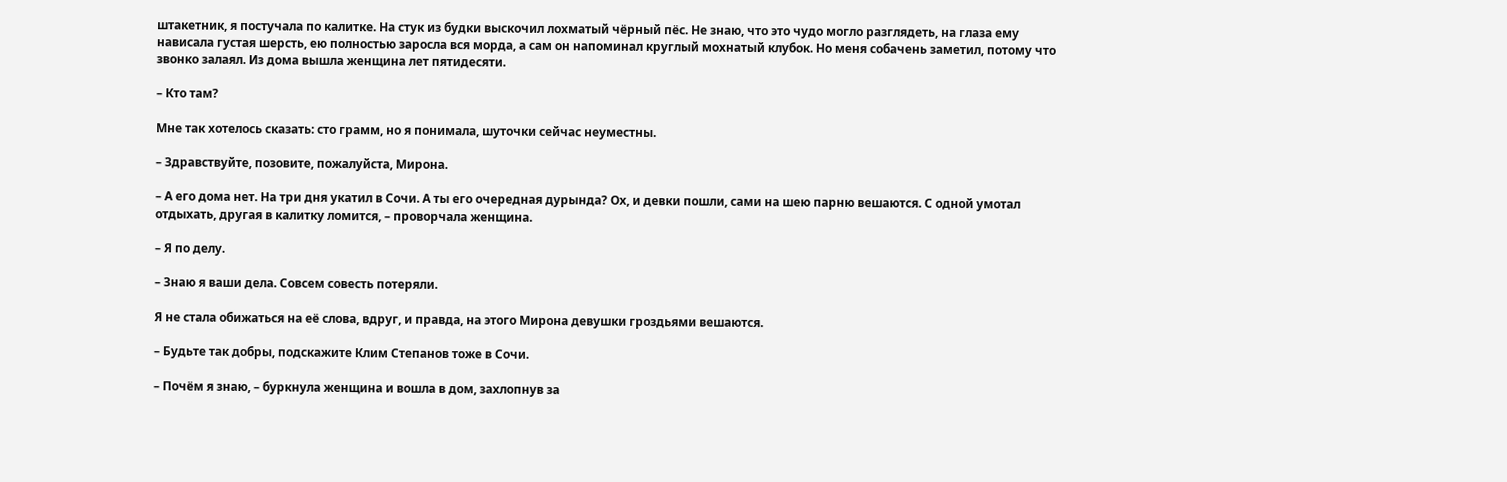штакетник, я постучала по калитке. На стук из будки выскочил лохматый чёрный пёс. Не знаю, что это чудо могло разглядеть, на глаза ему нависала густая шерсть, ею полностью заросла вся морда, а сам он напоминал круглый мохнатый клубок. Но меня собачень заметил, потому что звонко залаял. Из дома вышла женщина лет пятидесяти.

– Кто там?

Мне так хотелось сказать: сто грамм, но я понимала, шуточки сейчас неуместны.

– Здравствуйте, позовите, пожалуйста, Мирона.

– А его дома нет. На три дня укатил в Сочи. А ты его очередная дурында? Ох, и девки пошли, сами на шею парню вешаются. С одной умотал отдыхать, другая в калитку ломится, – проворчала женщина.

– Я по делу.

– Знаю я ваши дела. Совсем совесть потеряли.

Я не стала обижаться на её слова, вдруг, и правда, на этого Мирона девушки гроздьями вешаются.

– Будьте так добры, подскажите Клим Степанов тоже в Сочи.

– Почём я знаю, – буркнула женщина и вошла в дом, захлопнув за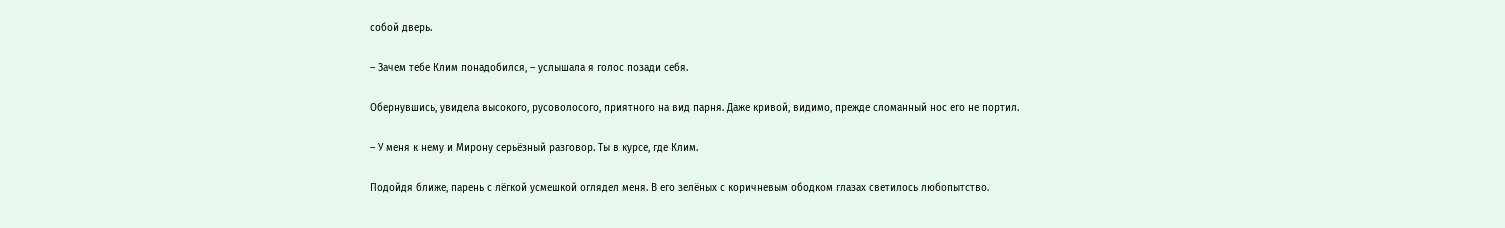собой дверь.

– Зачем тебе Клим понадобился, – услышала я голос позади себя.

Обернувшись, увидела высокого, русоволосого, приятного на вид парня. Даже кривой, видимо, прежде сломанный нос его не портил.

– У меня к нему и Мирону серьёзный разговор. Ты в курсе, где Клим.

Подойдя ближе, парень с лёгкой усмешкой оглядел меня. В его зелёных с коричневым ободком глазах светилось любопытство.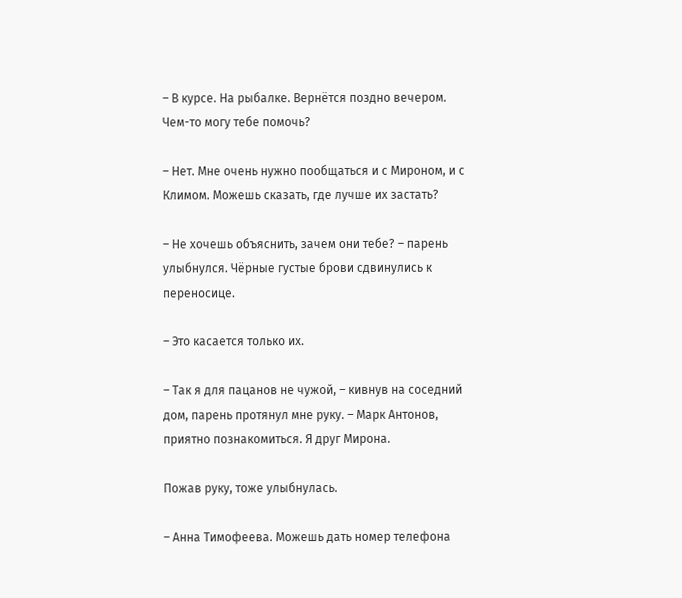– В курсе. На рыбалке. Вернётся поздно вечером. Чем-то могу тебе помочь?

– Нет. Мне очень нужно пообщаться и с Мироном, и с Климом. Можешь сказать, где лучше их застать?

– Не хочешь объяснить, зачем они тебе? – парень улыбнулся. Чёрные густые брови сдвинулись к переносице.

– Это касается только их.

– Так я для пацанов не чужой, – кивнув на соседний дом, парень протянул мне руку. – Марк Антонов, приятно познакомиться. Я друг Мирона.

Пожав руку, тоже улыбнулась.

– Анна Тимофеева. Можешь дать номер телефона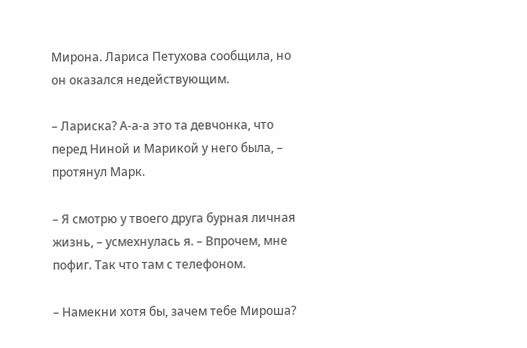Мирона. Лариса Петухова сообщила, но он оказался недействующим.

– Лариска? А-а-а это та девчонка, что перед Ниной и Марикой у него была, – протянул Марк.

– Я смотрю у твоего друга бурная личная жизнь, – усмехнулась я. – Впрочем, мне пофиг. Так что там с телефоном.

– Намекни хотя бы, зачем тебе Мироша?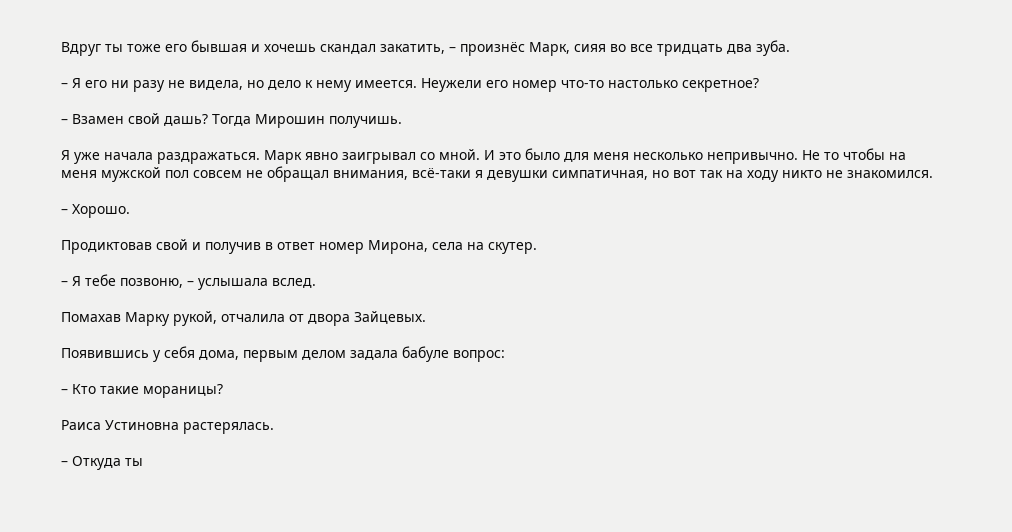Вдруг ты тоже его бывшая и хочешь скандал закатить, – произнёс Марк, сияя во все тридцать два зуба.

– Я его ни разу не видела, но дело к нему имеется. Неужели его номер что-то настолько секретное?

– Взамен свой дашь? Тогда Мирошин получишь.

Я уже начала раздражаться. Марк явно заигрывал со мной. И это было для меня несколько непривычно. Не то чтобы на меня мужской пол совсем не обращал внимания, всё-таки я девушки симпатичная, но вот так на ходу никто не знакомился.

– Хорошо.

Продиктовав свой и получив в ответ номер Мирона, села на скутер.

– Я тебе позвоню, – услышала вслед.

Помахав Марку рукой, отчалила от двора Зайцевых.

Появившись у себя дома, первым делом задала бабуле вопрос:

– Кто такие мораницы?

Раиса Устиновна растерялась.

– Откуда ты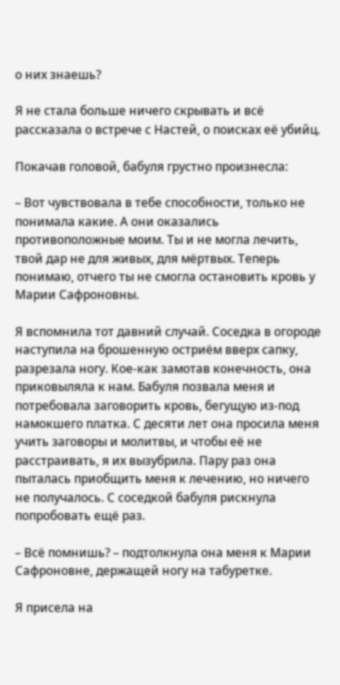о них знаешь?

Я не стала больше ничего скрывать и всё рассказала о встрече с Настей, о поисках её убийц.

Покачав головой, бабуля грустно произнесла:

– Вот чувствовала в тебе способности, только не понимала какие. А они оказались противоположные моим. Ты и не могла лечить, твой дар не для живых, для мёртвых. Теперь понимаю, отчего ты не смогла остановить кровь у Марии Сафроновны.

Я вспомнила тот давний случай. Соседка в огороде наступила на брошенную остриём вверх сапку, разрезала ногу. Кое-как замотав конечность, она приковыляла к нам. Бабуля позвала меня и потребовала заговорить кровь, бегущую из-под намокшего платка. С десяти лет она просила меня учить заговоры и молитвы, и чтобы её не расстраивать, я их вызубрила. Пару раз она пыталась приобщить меня к лечению, но ничего не получалось. С соседкой бабуля рискнула попробовать ещё раз.

– Всё помнишь? – подтолкнула она меня к Марии Сафроновне, держащей ногу на табуретке.

Я присела на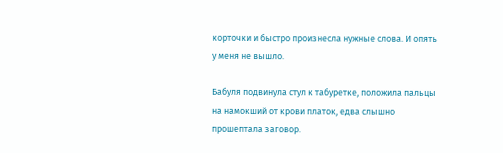корточки и быстро произнесла нужные слова. И опять у меня не вышло.

Бабуля подвинула стул к табуретке, положила пальцы на намокший от крови платок, едва слышно прошептала заговор.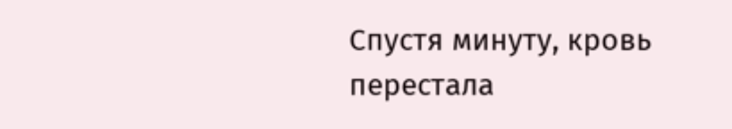Спустя минуту, кровь перестала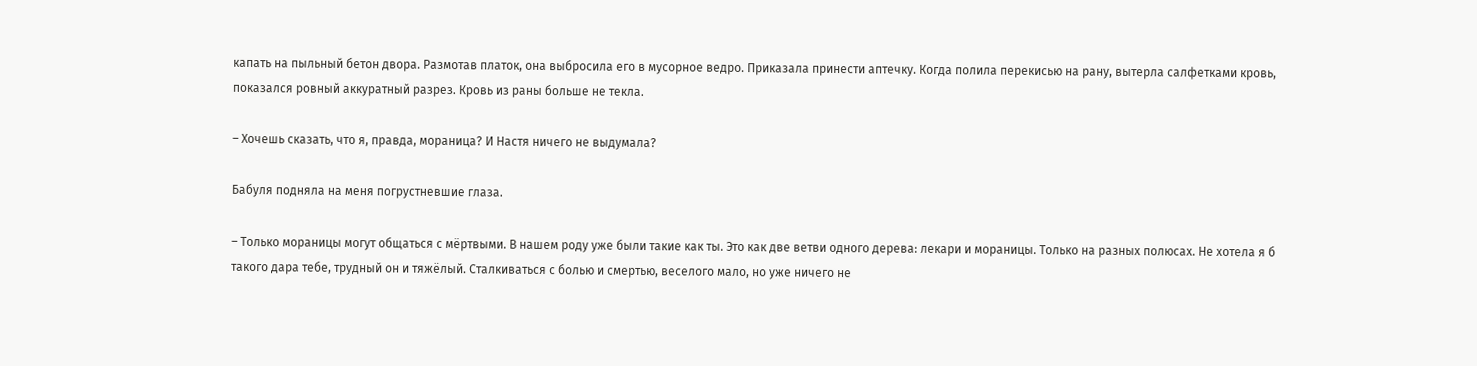капать на пыльный бетон двора. Размотав платок, она выбросила его в мусорное ведро. Приказала принести аптечку. Когда полила перекисью на рану, вытерла салфетками кровь, показался ровный аккуратный разрез. Кровь из раны больше не текла.

– Хочешь сказать, что я, правда, мораница? И Настя ничего не выдумала?

Бабуля подняла на меня погрустневшие глаза.

– Только мораницы могут общаться с мёртвыми. В нашем роду уже были такие как ты. Это как две ветви одного дерева: лекари и мораницы. Только на разных полюсах. Не хотела я б такого дара тебе, трудный он и тяжёлый. Сталкиваться с болью и смертью, веселого мало, но уже ничего не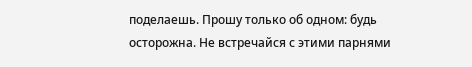поделаешь. Прошу только об одном: будь осторожна. Не встречайся с этими парнями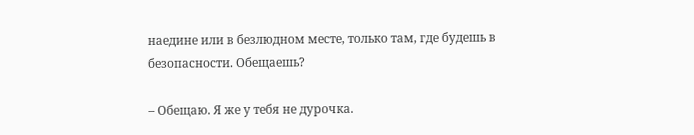наедине или в безлюдном месте, только там, где будешь в безопасности. Обещаешь?

– Обещаю. Я же у тебя не дурочка.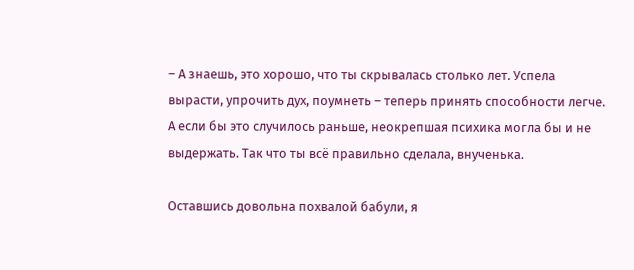– А знаешь, это хорошо, что ты скрывалась столько лет. Успела вырасти, упрочить дух, поумнеть – теперь принять способности легче. А если бы это случилось раньше, неокрепшая психика могла бы и не выдержать. Так что ты всё правильно сделала, внученька.

Оставшись довольна похвалой бабули, я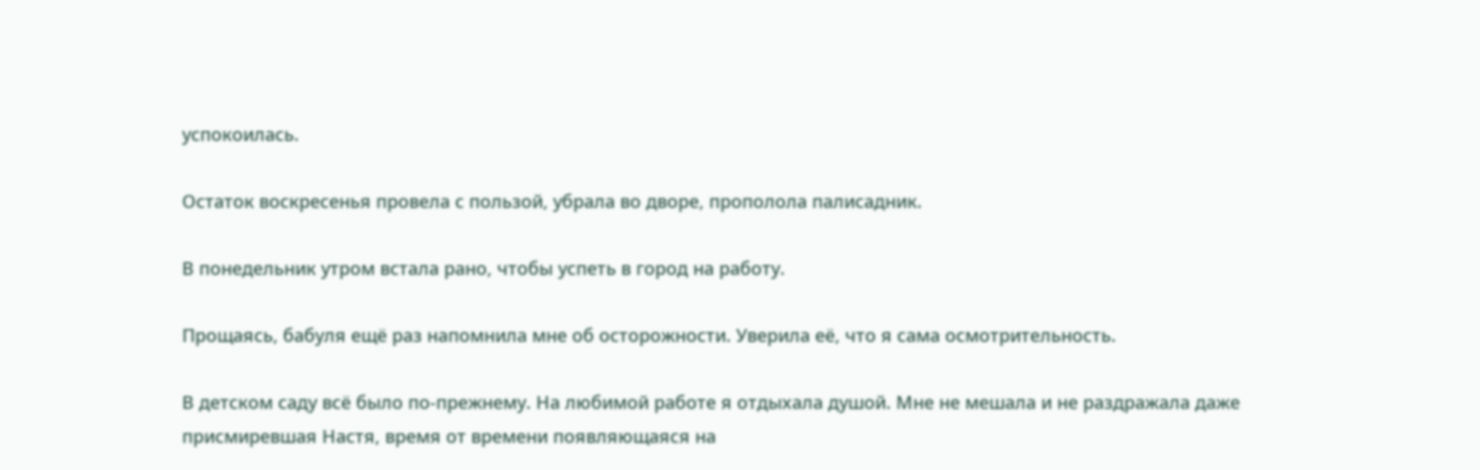успокоилась.

Остаток воскресенья провела с пользой, убрала во дворе, прополола палисадник.

В понедельник утром встала рано, чтобы успеть в город на работу.

Прощаясь, бабуля ещё раз напомнила мне об осторожности. Уверила её, что я сама осмотрительность.

В детском саду всё было по-прежнему. На любимой работе я отдыхала душой. Мне не мешала и не раздражала даже присмиревшая Настя, время от времени появляющаяся на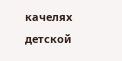качелях детской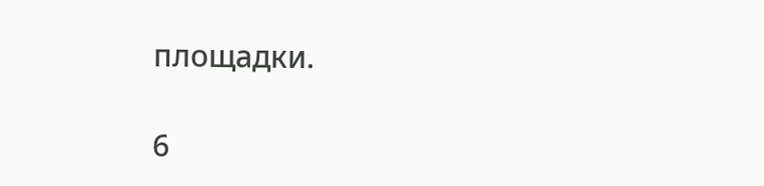площадки.

6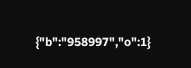{"b":"958997","o":1}